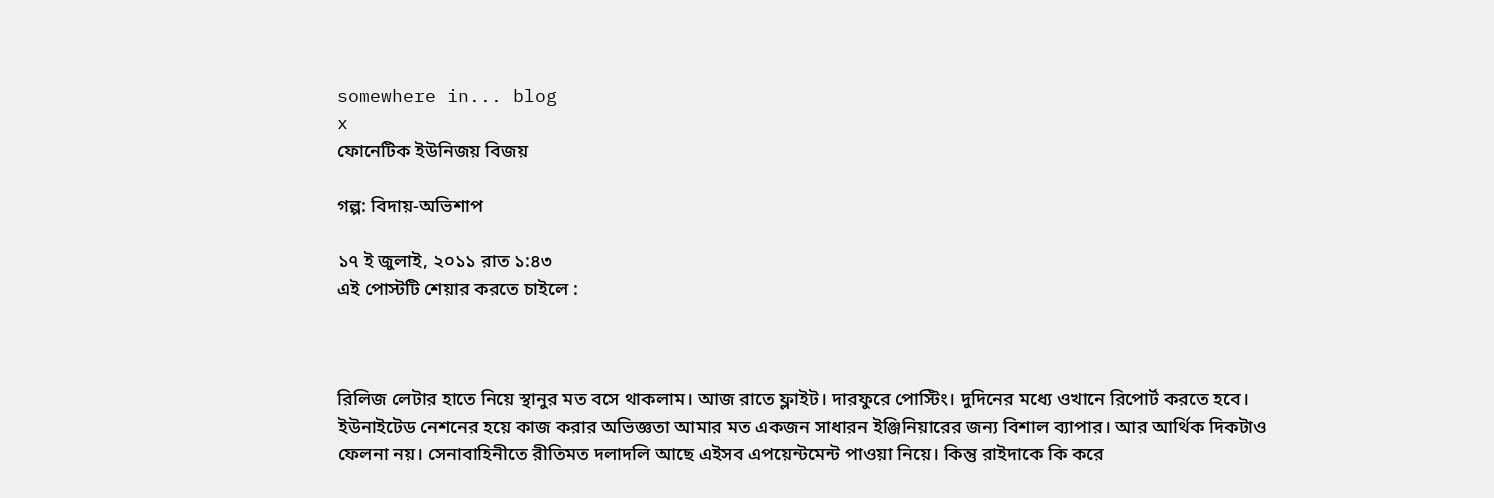somewhere in... blog
x
ফোনেটিক ইউনিজয় বিজয়

গল্প: বিদায়-অভিশাপ

১৭ ই জুলাই, ২০১১ রাত ১:৪৩
এই পোস্টটি শেয়ার করতে চাইলে :



রিলিজ লেটার হাতে নিয়ে স্থানুর মত বসে থাকলাম। আজ রাতে ফ্লাইট। দারফুরে পোস্টিং। দুদিনের মধ্যে ওখানে রিপোর্ট করতে হবে। ইউনাইটেড নেশনের হয়ে কাজ করার অভিজ্ঞতা আমার মত একজন সাধারন ইঞ্জিনিয়ারের জন্য বিশাল ব্যাপার। আর আর্থিক দিকটাও ফেলনা নয়। সেনাবাহিনীতে রীতিমত দলাদলি আছে এইসব এপয়েন্টমেন্ট পাওয়া নিয়ে। কিন্তু রাইদাকে কি করে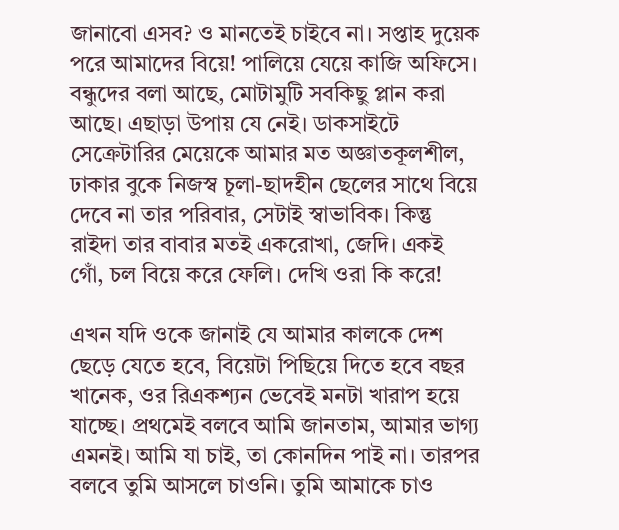জানাবো এসব? ও মানতেই চাইবে না। সপ্তাহ দুয়েক পরে আমাদের বিয়ে! পালিয়ে যেয়ে কাজি অফিসে। বন্ধুদের বলা আছে, মোটামুটি সবকিছু প্লান করা আছে। এছাড়া উপায় যে নেই। ডাকসাইটে সেক্রেটারির মেয়েকে আমার মত অজ্ঞাতকূলশীল, ঢাকার বুকে নিজস্ব চূলা-ছাদহীন ছেলের সাথে বিয়ে দেবে না তার পরিবার, সেটাই স্বাভাবিক। কিন্তু রাইদা তার বাবার মতই একরোখা, জেদি। একই গোঁ, চল বিয়ে করে ফেলি। দেখি ওরা কি করে!

এখন যদি ওকে জানাই যে আমার কালকে দেশ ছেড়ে যেতে হবে, বিয়েটা পিছিয়ে দিতে হবে বছর খানেক, ওর রিএকশ্যন ভেবেই মনটা খারাপ হয়ে যাচ্ছে। প্রথমেই বলবে আমি জানতাম, আমার ভাগ্য এমনই। আমি যা চাই, তা কোনদিন পাই না। তারপর বলবে তুমি আসলে চাওনি। তুমি আমাকে চাও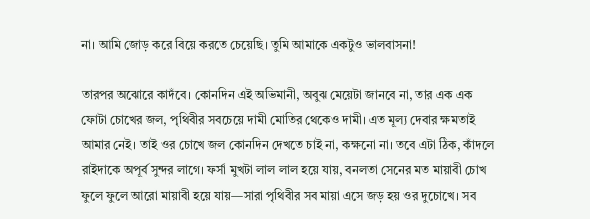না। আমি জোড় করে বিয়ে করতে চেয়েছি। তুমি আমাকে একটুও ভালবাসনা!

তারপর অঝোরে কাদঁবে। কোনদিন এই অভিমানী, অবুঝ মেয়েটা জানবে না, তার এক এক ফোটা চোখের জল, পৃথিবীর সবচেয়ে দামী মোতির থেকেও দামী। এত মূল্য দেবার ক্ষমতাই আমার নেই। তাই ওর চোখে জল কোনদিন দেখতে চাই না, কক্ষনো না। তবে এটা ঠিক, কাঁদলে রাইদাকে অপূর্ব সুন্দর লাগে। ফর্সা মুখটা লাল লাল হয়ে যায়, বনলতা সেনের মত মায়াবী চোখ ফুলে ফুলে আরো মায়াবী হয়ে যায়—সারা পৃথিবীর সব মায়া এসে জড় হয় ওর দুচোখে। সব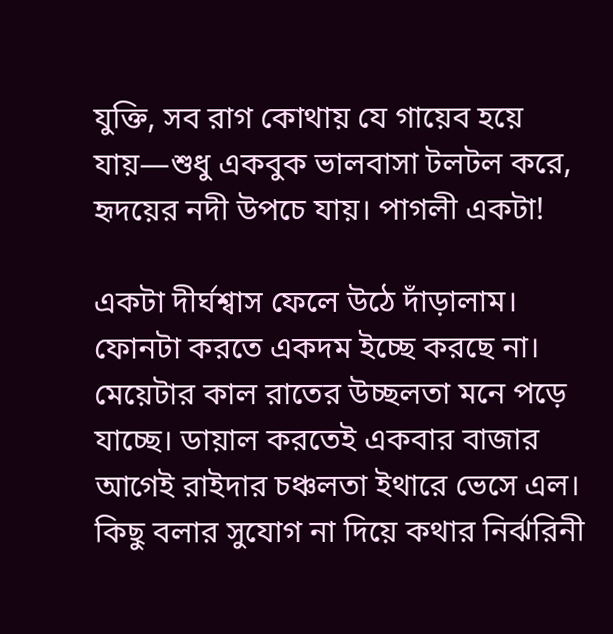যুক্তি, সব রাগ কোথায় যে গায়েব হয়ে যায়—শুধু একবুক ভালবাসা টলটল করে, হৃদয়ের নদী উপচে যায়। পাগলী একটা!

একটা দীর্ঘশ্বাস ফেলে উঠে দাঁড়ালাম। ফোনটা করতে একদম ইচ্ছে করছে না। মেয়েটার কাল রাতের উচ্ছলতা মনে পড়ে যাচ্ছে। ডায়াল করতেই একবার বাজার আগেই রাইদার চঞ্চলতা ইথারে ভেসে এল। কিছু বলার সুযোগ না দিয়ে কথার নির্ঝরিনী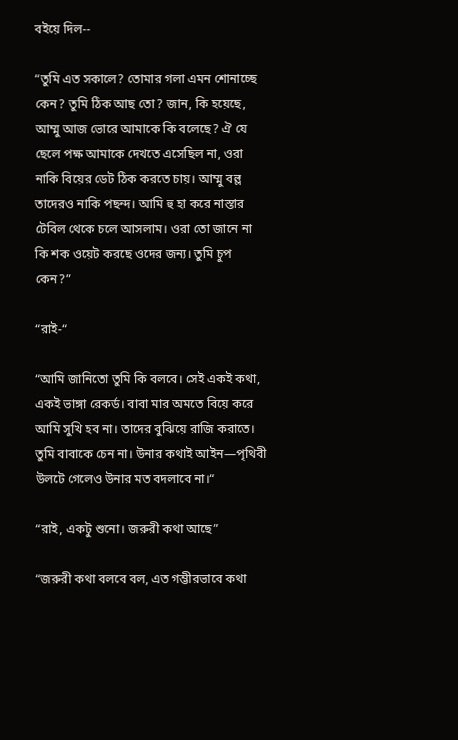বইয়ে দিল--

“তুমি এত সকালে? তোমার গলা এমন শোনাচ্ছে কেন? তুমি ঠিক আছ তো? জান, কি হয়েছে, আম্মু আজ ভোরে আমাকে কি বলেছে? ঐ যে ছেলে পক্ষ আমাকে দেখতে এসেছিল না, ওরা নাকি বিয়ের ডেট ঠিক করতে চায়। আম্মু বল্ল তাদেরও নাকি পছন্দ। আমি হু হা করে নাস্তার টেবিল থেকে চলে আসলাম। ওরা তো জানে না কি শক ওয়েট করছে ওদের জন্য। তুমি চুপ কেন?”

“রাই-“

“আমি জানিতো তুমি কি বলবে। সেই একই কথা, একই ভাঙ্গা রেকর্ড। বাবা মার অমতে বিয়ে করে আমি সুখি হব না। তাদের বুঝিয়ে রাজি করাতে। তুমি বাবাকে চেন না। উনার কথাই আইন—পৃথিবী উলটে গেলেও উনার মত বদলাবে না।“

“রাই, একটু শুনো। জরুরী কথা আছে”

“জরুরী কথা বলবে বল, এত গম্ভীরভাবে কথা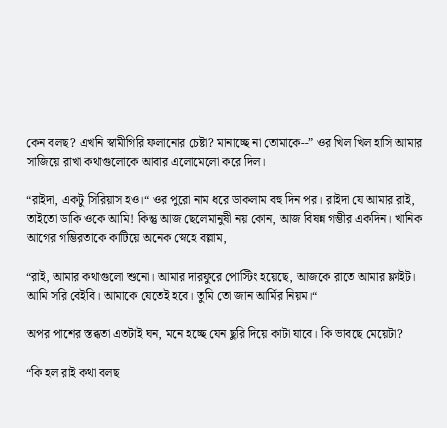কেন বলছ? এখনি স্বামীগিরি ফলানোর চেষ্টা? মানাচ্ছে না তোমাকে--” ওর খিল খিল হাসি আমার সাজিয়ে রাখা কথাগুলোকে আবার এলোমেলো করে দিল।

“রাইদা, একটু সিরিয়াস হও।“ ওর পুরো নাম ধরে ডাকলাম বহু দিন পর। রাইদা যে আমার রাই, তাইতো ডাকি ওকে আমি! কিন্তু আজ ছেলেমানুষী নয় কোন, আজ বিষন্ন গম্ভীর একদিন। খানিক আগের গম্ভিরতাকে কাটিয়ে অনেক স্নেহে বল্লাম,

“রাই, আমার কথাগুলো শুনো। আমার দারফুরে পোস্টিং হয়েছে, আজকে রাতে আমার ফ্লাইট। আমি সরি বেইবি। আমাকে যেতেই হবে। তুমি তো জান আর্মির নিয়ম।“

অপর পাশের স্তব্ধতা এতটাই ঘন, মনে হচ্ছে যেন ছুরি দিয়ে কাটা যাবে। কি ভাবছে মেয়েটা?

“কি হল রাই কথা বলছ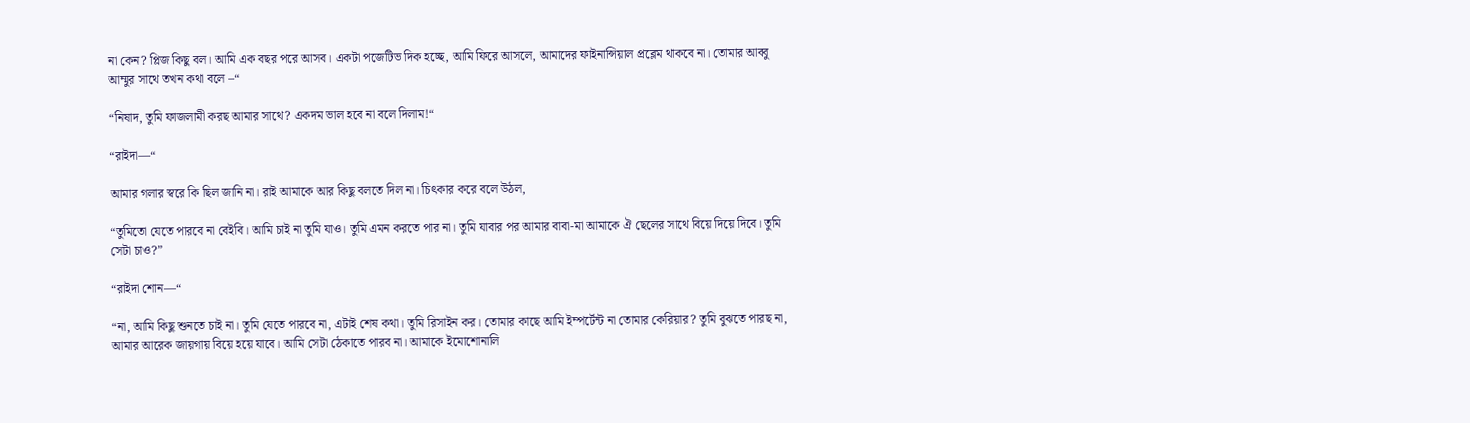না কেন? প্লিজ কিছু বল। আমি এক বছর পরে আসব। একটা পজেটিভ দিক হচ্ছে, আমি ফিরে আসলে, আমাদের ফাইনান্সিয়াল প্রব্লেম থাকবে না। তোমার আব্বু আম্মুর সাথে তখন কথা বলে –“

“নিষাদ, তুমি ফাজলামী করছ আমার সাথে? একদম ভাল হবে না বলে দিলাম!“

“রাইদা—“

আমার গলার স্বরে কি ছিল জানি না। রাই আমাকে আর কিছু বলতে দিল না। চিৎকার করে বলে উঠল,

“তুমিতো যেতে পারবে না বেইবি। আমি চাই না তুমি যাও। তুমি এমন করতে পার না। তুমি যাবার পর আমার বাবা-মা আমাকে ঐ ছেলের সাথে বিয়ে দিয়ে দিবে। তুমি সেটা চাও?”

“রাইদা শোন—“

“না, আমি কিছু শুনতে চাই না। তুমি যেতে পারবে না, এটাই শেষ কথা। তুমি রিসাইন কর। তোমার কাছে আমি ইম্পর্টেন্ট না তোমার কেরিয়ার? তুমি বুঝতে পারছ না, আমার আরেক জায়গায় বিয়ে হয়ে যাবে। আমি সেটা ঠেকাতে পারব না। আমাকে ইমোশোনালি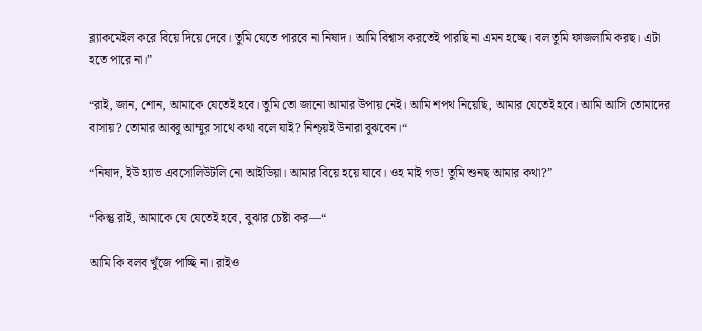ব্ল্যাকমেইল করে বিয়ে দিয়ে দেবে। তুমি যেতে পারবে না নিষাদ। আমি বিশ্বাস করতেই পারছি না এমন হচ্ছে। বল তুমি ফাজলামি করছ। এটা হতে পারে না।”

“রাই, জান, শোন, আমাকে যেতেই হবে। তুমি তো জানো আমার উপায় নেই। আমি শপথ নিয়েছি, আমার যেতেই হবে। আমি আসি তোমাদের বাসায়? তোমার আব্বু আম্মুর সাথে কথা বলে যাই? নিশ্চ্য়ই উনারা বুঝবেন।“

“নিষাদ, ইউ হ্যাভ এবসোলিউটলি নো আইডিয়া। আমার বিয়ে হয়ে যাবে। ওহ মাই গড! তুমি শুনছ আমার কথা?”

“কিন্তু রাই, আমাকে যে যেতেই হবে, বুঝার চেষ্টা কর—“

আমি কি বলব খুঁজে পাচ্ছি না। রাইও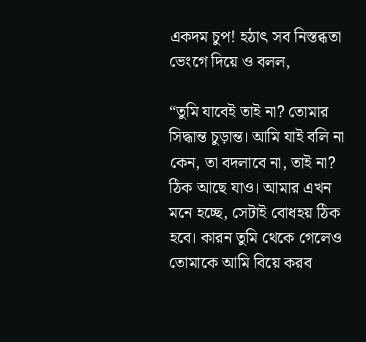একদম চুপ! হঠাৎ সব নিস্তব্ধতা ভেংগে দিয়ে ও বলল,

“তুমি যাবেই তাই না? তোমার সিদ্ধান্ত চুড়ান্ত। আমি যাই বলি না কেন, তা বদলাবে না, তাই না? ঠিক আছে যাও। আমার এখন মনে হচ্ছে, সেটাই বোধহয় ঠিক হবে। কারন তুমি থেকে গেলেও তোমাকে আমি বিয়ে করব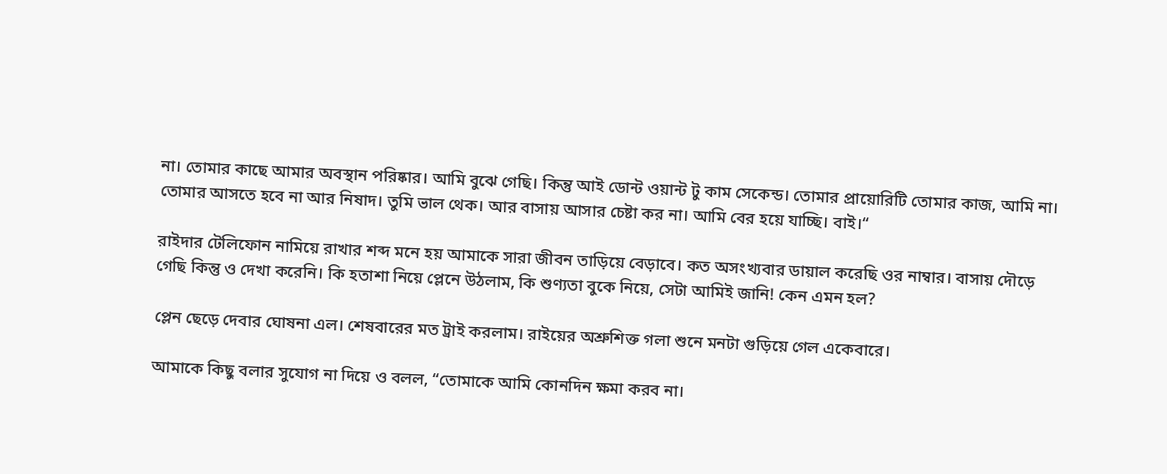না। তোমার কাছে আমার অবস্থান পরিষ্কার। আমি বুঝে গেছি। কিন্তু আই ডোন্ট ওয়ান্ট টু কাম সেকেন্ড। তোমার প্রায়োরিটি তোমার কাজ, আমি না। তোমার আসতে হবে না আর নিষাদ। তুমি ভাল থেক। আর বাসায় আসার চেষ্টা কর না। আমি বের হয়ে যাচ্ছি। বাই।“

রাইদার টেলিফোন নামিয়ে রাখার শব্দ মনে হয় আমাকে সারা জীবন তাড়িয়ে বেড়াবে। কত অসংখ্যবার ডায়াল করেছি ওর নাম্বার। বাসায় দৌড়ে গেছি কিন্তু ও দেখা করেনি। কি হতাশা নিয়ে প্লেনে উঠলাম, কি শুণ্যতা বুকে নিয়ে, সেটা আমিই জানি! কেন এমন হল?

প্লেন ছেড়ে দেবার ঘোষনা এল। শেষবারের মত ট্রাই করলাম। রাইয়ের অশ্রুশিক্ত গলা শুনে মনটা গুড়িয়ে গেল একেবারে।

আমাকে কিছু বলার সুযোগ না দিয়ে ও বলল, “তোমাকে আমি কোনদিন ক্ষমা করব না।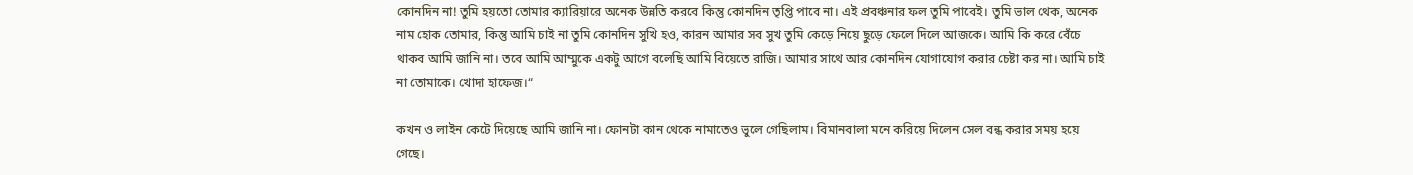কোনদিন না! তুমি হয়তো তোমার ক্যারিয়ারে অনেক উন্নতি করবে কিন্তু কোনদিন তৃপ্তি পাবে না। এই প্রবঞ্চনার ফল তুমি পাবেই। তুমি ভাল থেক, অনেক নাম হোক তোমার, কিন্তু আমি চাই না তুমি কোনদিন সুখি হও, কারন আমার সব সুখ তুমি কেড়ে নিয়ে ছুড়ে ফেলে দিলে আজকে। আমি কি করে বেঁচে থাকব আমি জানি না। তবে আমি আম্মুকে একটু আগে বলেছি আমি বিয়েতে রাজি। আমার সাথে আর কোনদিন যোগাযোগ করার চেষ্টা কর না। আমি চাই না তোমাকে। খোদা হাফেজ।“

কখন ও লাইন কেটে দিয়েছে আমি জানি না। ফোনটা কান থেকে নামাতেও ভুলে গেছিলাম। বিমানবালা মনে করিয়ে দিলেন সেল বন্ধ করার সময় হয়ে গেছে।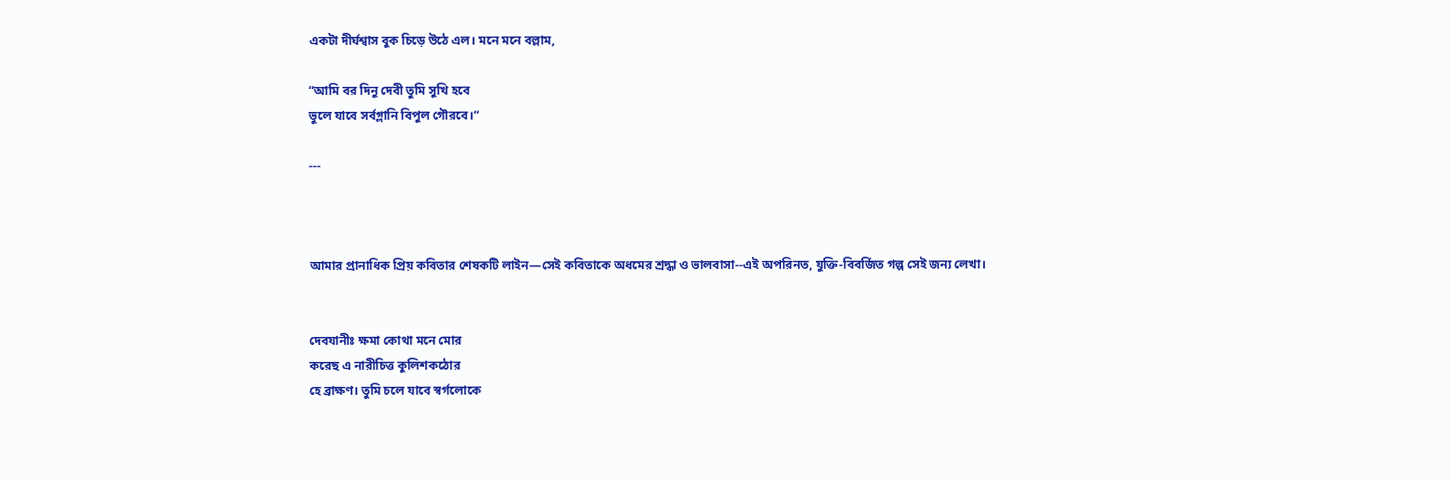একটা দীর্ঘশ্বাস বুক চিড়ে উঠে এল। মনে মনে বল্লাম,

“আমি বর দিনু দেবী তুমি সুখি হবে
ভুলে যাবে সর্বগ্লানি বিপুল গৌরবে।“

---



আমার প্রানাধিক প্রিয় কবিতার শেষকটি লাইন—সেই কবিতাকে অধমের শ্রদ্ধা ও ভালবাসা--এই অপরিনত, যুক্তি-বিবর্জিত গল্প সেই জন্য লেখা।


দেবযানীঃ ক্ষমা কোথা মনে মোর
করেছ এ নারীচিত্ত কুলিশকঠোর
হে ব্রাক্ষণ। তুমি চলে যাবে স্বর্গলোকে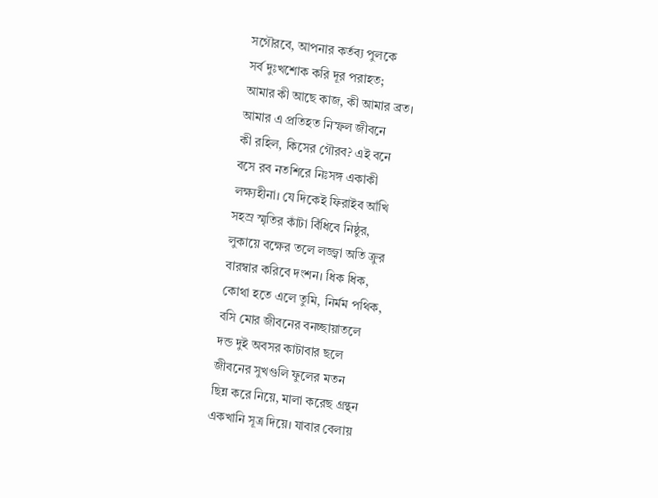সগৌরবে, আপনার কর্তব্য পুলকে
সর্ব দুঃখশোক করি দূর পরাহত;
আমার কী আছে কাজ, কী আমার ব্রত।
আমার এ প্রতিহত নিস্ফল জীবনে
কী রহিল, কিসের গৌরব? এই বনে
বসে রব নতশিরে নিঃসঙ্গ একাকী
লক্ষ্যহীনা। যে দিকেই ফিরাইব আঁখি
সহস্র স্মৃতির কাঁটা বিঁধিবে নিষ্ঠুর,
লুকায়ে বক্ষের তলে লজ্জ্বা অতি ক্রুর
বারম্বার করিবে দংশন। ধিক ধিক,
কোথা হতে এলে তুমি, নির্মম পথিক,
বসি মোর জীবনের বনচ্ছায়াতলে
দন্ড দুই অবসর কাটাবার ছলে
জীবনের সুখগুলি ফুলের মতন
ছিন্ন করে নিয়ে, মালা করেছ গ্রন্থন
একখানি সূত্র দিয়ে। যাবার বেলায়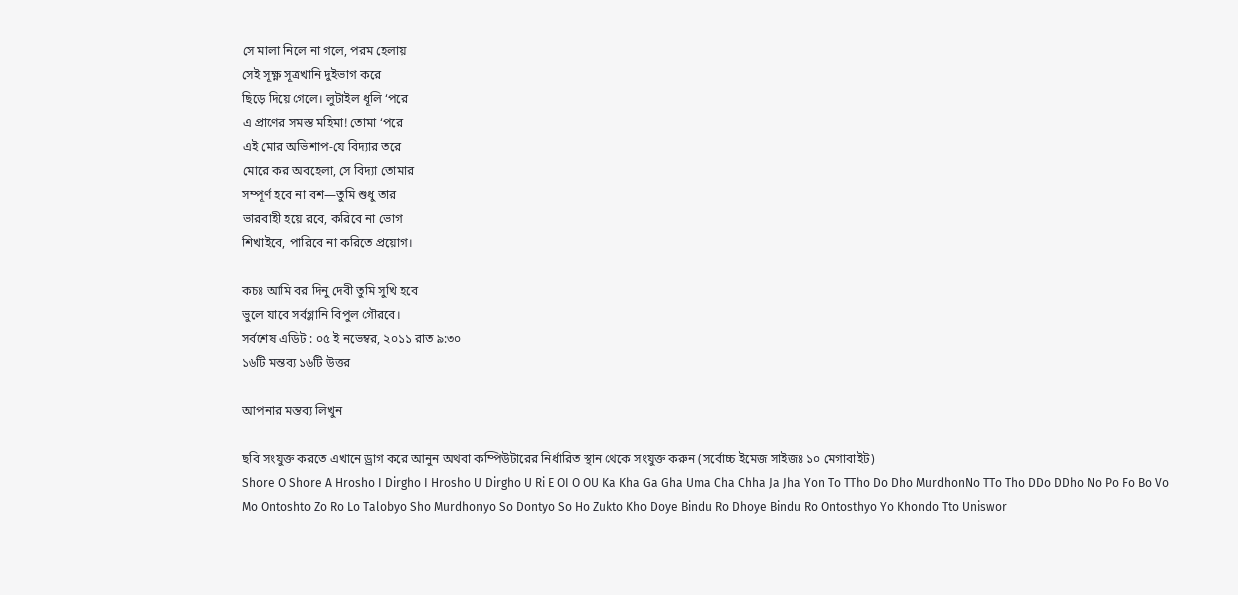সে মালা নিলে না গলে, পরম হেলায়
সেই সূক্ষ্ণ সূত্রখানি দুইভাগ করে
ছিড়ে দিয়ে গেলে। লুটাইল ধূলি ‘পরে
এ প্রাণের সমস্ত মহিমা! তোমা ‘পরে
এই মোর অভিশাপ-যে বিদ্যার তরে
মোরে কর অবহেলা, সে বিদ্যা তোমার
সম্পূর্ণ হবে না বশ—তুমি শুধু তার
ভারবাহী হয়ে রবে, করিবে না ভোগ
শিখাইবে, পারিবে না করিতে প্রয়োগ।

কচঃ আমি বর দিনু দেবী তুমি সুখি হবে
ভুলে যাবে সর্বগ্লানি বিপুল গৌরবে।
সর্বশেষ এডিট : ০৫ ই নভেম্বর, ২০১১ রাত ৯:৩০
১৬টি মন্তব্য ১৬টি উত্তর

আপনার মন্তব্য লিখুন

ছবি সংযুক্ত করতে এখানে ড্রাগ করে আনুন অথবা কম্পিউটারের নির্ধারিত স্থান থেকে সংযুক্ত করুন (সর্বোচ্চ ইমেজ সাইজঃ ১০ মেগাবাইট)
Shore O Shore A Hrosho I Dirgho I Hrosho U Dirgho U Ri E OI O OU Ka Kha Ga Gha Uma Cha Chha Ja Jha Yon To TTho Do Dho MurdhonNo TTo Tho DDo DDho No Po Fo Bo Vo Mo Ontoshto Zo Ro Lo Talobyo Sho Murdhonyo So Dontyo So Ho Zukto Kho Doye Bindu Ro Dhoye Bindu Ro Ontosthyo Yo Khondo Tto Uniswor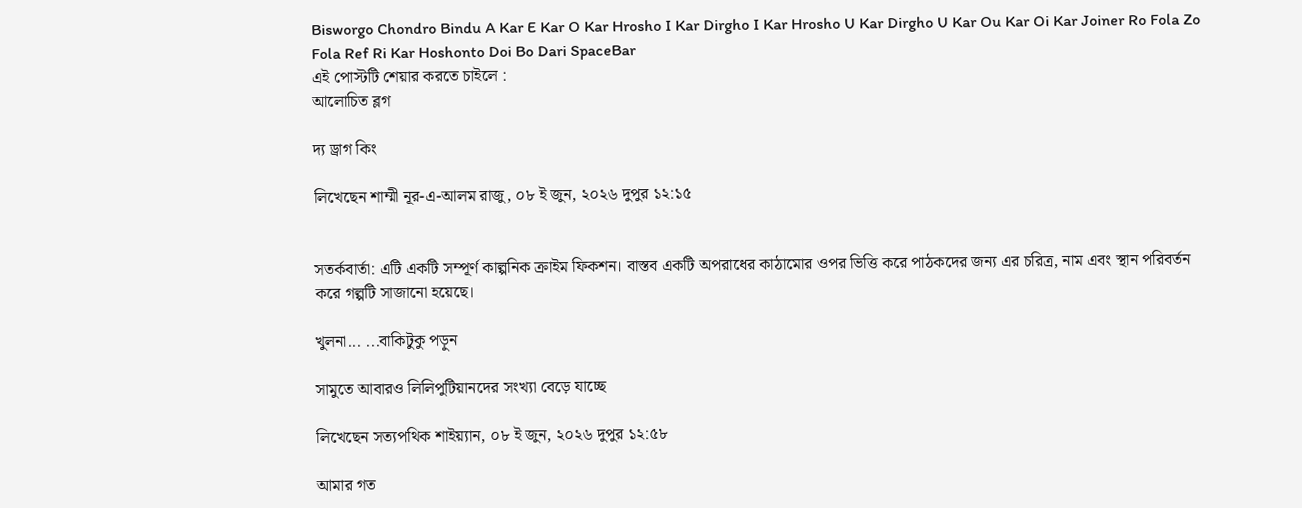Bisworgo Chondro Bindu A Kar E Kar O Kar Hrosho I Kar Dirgho I Kar Hrosho U Kar Dirgho U Kar Ou Kar Oi Kar Joiner Ro Fola Zo Fola Ref Ri Kar Hoshonto Doi Bo Dari SpaceBar
এই পোস্টটি শেয়ার করতে চাইলে :
আলোচিত ব্লগ

দ্য ড্রাগ কিং

লিখেছেন শাম্মী নূর-এ-আলম রাজু, ০৮ ই জুন, ২০২৬ দুপুর ১২:১৫


সতর্কবার্তা: এটি একটি সম্পূর্ণ কাল্পনিক ক্রাইম ফিকশন। বাস্তব একটি অপরাধের কাঠামোর ওপর ভিত্তি করে পাঠকদের জন্য এর চরিত্র, নাম এবং স্থান পরিবর্তন করে গল্পটি সাজানো হয়েছে।

খুলনা... ...বাকিটুকু পড়ুন

সামুতে আবারও লিলিপুটিয়ানদের সংখ্যা বেড়ে যাচ্ছে

লিখেছেন সত্যপথিক শাইয়্যান, ০৮ ই জুন, ২০২৬ দুপুর ১২:৫৮

আমার গত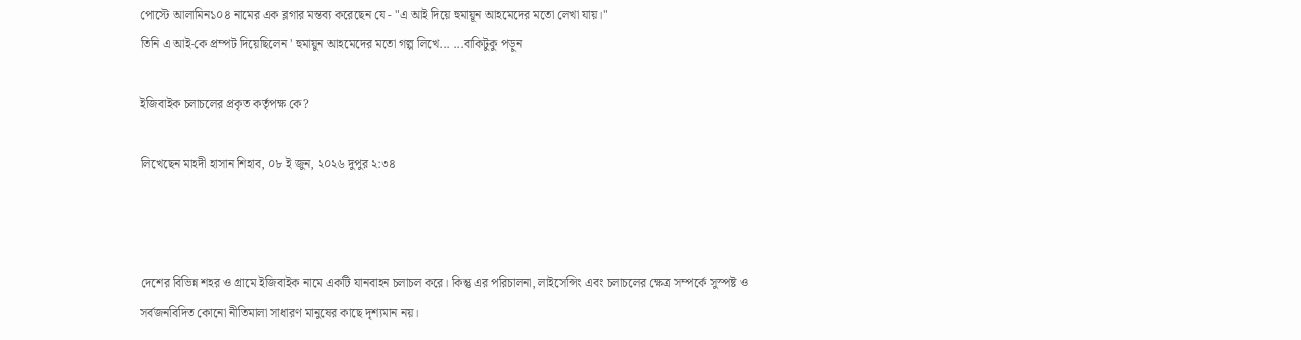পোস্টে আলামিন১০৪ নামের এক ব্লগার মন্তব্য করেছেন যে - "এ আই দিয়ে হুমায়ূন আহমেদের মতো লেখা যায়।"
তিনি এ আই-কে প্রম্পট দিয়েছিলেন ' হুমায়ুন আহমেদের মতো গল্প লিখে... ...বাকিটুকু পড়ুন

ইজিবাইক চলাচলের প্রকৃত কর্তৃপক্ষ কে?

লিখেছেন মাহদী হাসান শিহাব, ০৮ ই জুন, ২০২৬ দুপুর ২:৩৪



দেশের বিভিন্ন শহর ও গ্রামে ইজিবাইক নামে একটি যানবাহন চলাচল করে। কিন্তু এর পরিচালনা, লাইসেন্সিং এবং চলাচলের ক্ষেত্র সম্পর্কে সুস্পষ্ট ও সর্বজনবিদিত কোনো নীতিমালা সাধারণ মানুষের কাছে দৃশ্যমান নয়।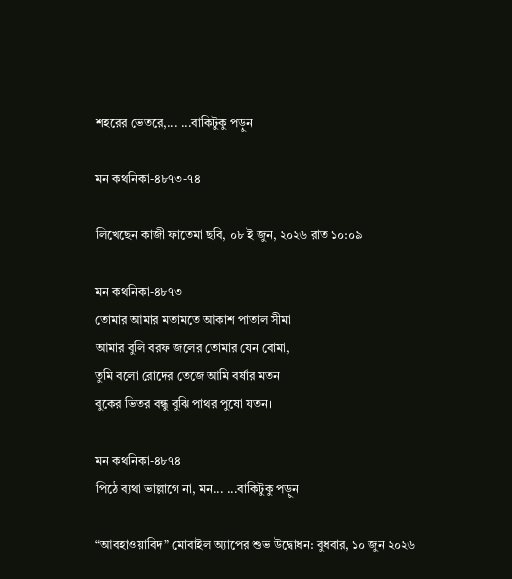শহরের ভেতরে,... ...বাকিটুকু পড়ুন

মন কথনিকা-৪৮৭৩-৭৪

লিখেছেন কাজী ফাতেমা ছবি, ০৮ ই জুন, ২০২৬ রাত ১০:০৯

মন কথনিকা-৪৮৭৩
তোমার আমার মতামতে আকাশ পাতাল সীমা
আমার বুলি বরফ জলের তোমার যেন বোমা,
তুমি বলো রোদের তেজে আমি বর্ষার মতন
বুকের ভিতর বন্ধু বুঝি পাথর পুষো যতন।

মন কথনিকা-৪৮৭৪
পিঠে ব্যথা ভাল্লাগে না, মন... ...বাকিটুকু পড়ুন

“আবহাওয়াবিদ” মোবাইল অ্যাপের শুভ উদ্বোধন: বুধবার, ১০ জুন ২০২৬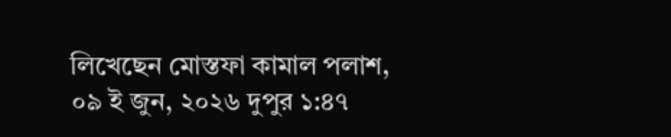লিখেছেন মোস্তফা কামাল পলাশ, ০৯ ই জুন, ২০২৬ দুপুর ১:৪৭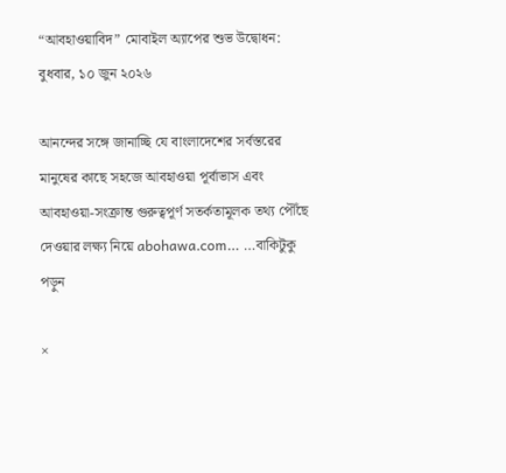“আবহাওয়াবিদ” মোবাইল অ্যাপের শুভ উদ্বোধন: বুধবার, ১০ জুন ২০২৬

আনন্দের সঙ্গে জানাচ্ছি যে বাংলাদেশের সর্বস্তরের মানুষের কাছে সহজে আবহাওয়া পূর্বাভাস এবং আবহাওয়া-সংক্রান্ত গুরুত্বপূর্ণ সতর্কতামূলক তথ্য পৌঁছে দেওয়ার লক্ষ্য নিয়ে abohawa.com... ...বাকিটুকু পড়ুন

×